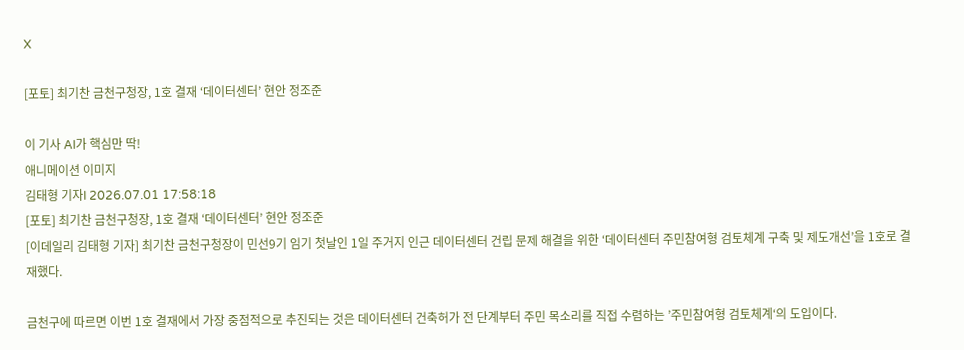X

[포토] 최기찬 금천구청장, 1호 결재 ‘데이터센터’ 현안 정조준

이 기사 AI가 핵심만 딱!
애니메이션 이미지
김태형 기자I 2026.07.01 17:58:18
[포토] 최기찬 금천구청장, 1호 결재 ‘데이터센터’ 현안 정조준
[이데일리 김태형 기자] 최기찬 금천구청장이 민선9기 임기 첫날인 1일 주거지 인근 데이터센터 건립 문제 해결을 위한 ‘데이터센터 주민참여형 검토체계 구축 및 제도개선’을 1호로 결재했다.

금천구에 따르면 이번 1호 결재에서 가장 중점적으로 추진되는 것은 데이터센터 건축허가 전 단계부터 주민 목소리를 직접 수렴하는 ’주민참여형 검토체계‘의 도입이다.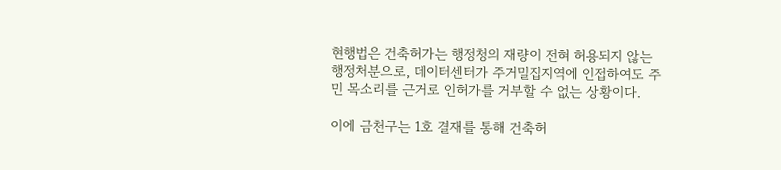현행법은 건축허가는 행정청의 재량이 전혀 허용되지 않는 행정처분으로, 데이터센터가 주거밀집지역에 인접하여도 주민 목소리를 근거로 인허가를 거부할 수 없는 상황이다.

이에 금천구는 1호 결재를 통해 건축허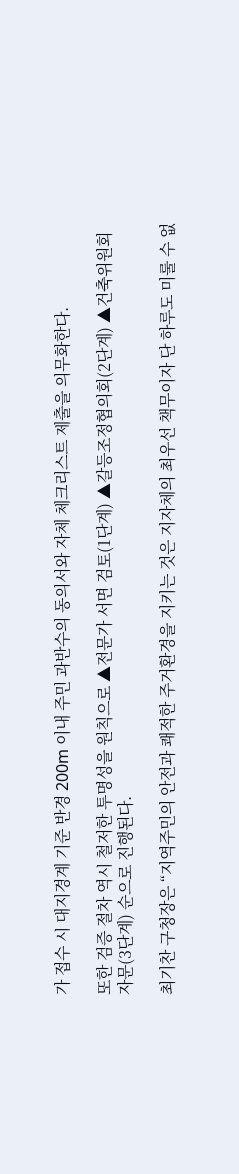가 접수 시 대지경계 기준 반경 200m 이내 주민 과반수의 동의서와 자체 체크리스트 제출을 의무화한다.

또한 검증 절차 역시 철저한 투명성을 원칙으로 ▲전문가 서면 검토(1단계) ▲갈등조정협의회(2단계) ▲건축위원회 자문(3단계) 순으로 진행된다.

최기찬 구청장은 “지역주민의 안전과 쾌적한 주거환경을 지키는 것은 지자체의 최우선 책무이자 단 하루도 미룰 수 없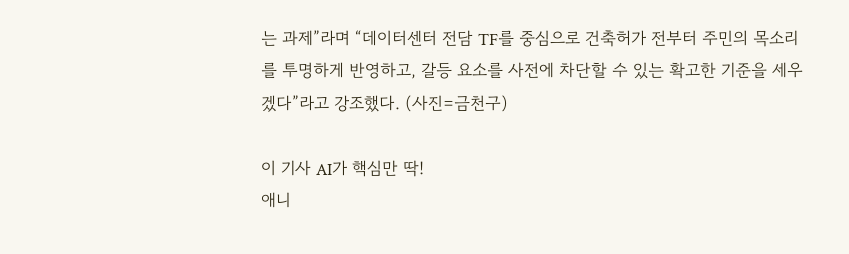는 과제”라며 “데이터센터 전담 TF를 중심으로 건축허가 전부터 주민의 목소리를 투명하게 반영하고, 갈등 요소를 사전에 차단할 수 있는 확고한 기준을 세우겠다”라고 강조했다. (사진=금천구)

이 기사 AI가 핵심만 딱!
애니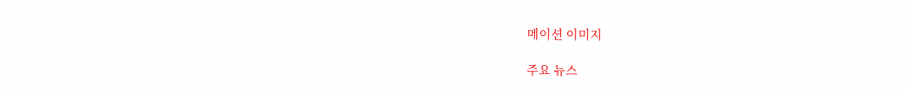메이션 이미지

주요 뉴스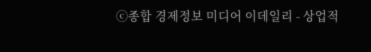ⓒ종합 경제정보 미디어 이데일리 - 상업적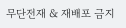무단전재 & 재배포 금지